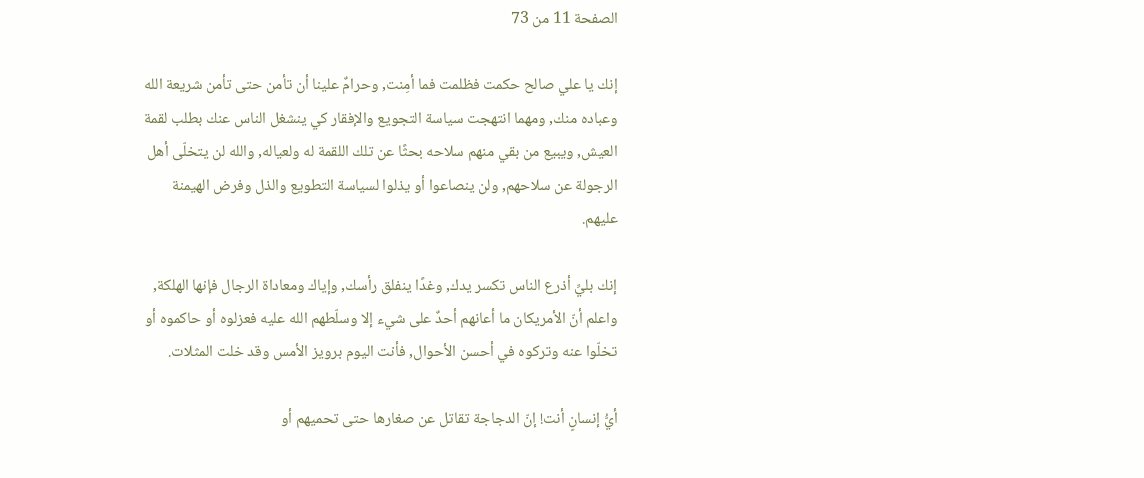الصفحة 11 من 73

إنك يا علي صالح حكمت فظلمت فما أمِنت, وحرامٌ علينا أن تأمن حتى تأمن شريعة الله وعباده منك, ومهما انتهجت سياسة التجويع والإفقار كي ينشغل الناس عنك بطلب لقمة العيش, ويبيع من بقي منهم سلاحه بحثًا عن تلك اللقمة له ولعياله, والله لن يتخلّى أهل الرجولة عن سلاحهم, ولن ينصاعوا أو يذلوا لسياسة التطويع والذل وفرض الهيمنة عليهم.

إنك بليِّ أذرع الناس تكسر يدك, وغدًا ينفلق رأسك, وإياك ومعاداة الرجال فإنها الهلكة, واعلم أنّ الأمريكان ما أعانهم أحدٌ على شيء إلا وسلّطهم الله عليه فعزلوه أو حاكموه أو تخلّوا عنه وتركوه في أحسن الأحوال, فأنت اليوم برويز الأمس وقد خلت المثلات.

أيُّ إنسانٍ أنت! إنّ الدجاجة تقاتل عن صغارها حتى تحميهم أو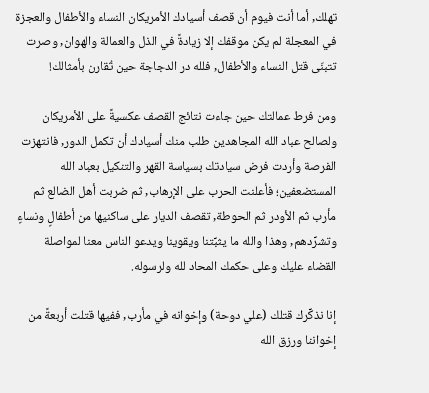تهلك, أما أنت فيوم أن قصف أسيادك الأمريكان النساء والأطفال والعجزة في المعجلة لم يكن موقفك إلا زيادةً في الذل والعمالة والهوان, وصرت تتبنّى قتل النساء والأطفال, فلله در الدجاجة حين تُقارن بأمثالك!

ومن فرط عمالتك حين جاءت نتائج القصف عكسيةً على الأمريكان ولصالح عباد الله المجاهدين طلب منك أسيادك أن تكمل الدور, فانتهزت الفرصة وأردت فرض سيادتك بسياسة القهر والتنكيل بعباد الله المستضعفين؛ فأعلنت الحرب على الإرهاب, ثم ضربت أهل الضالع ثم مأرب ثم الأودر ثم الحوطة, تقصف الديار على ساكنيها من أطفالٍ ونساءٍ وتشرِّدهم, وهذا والله ما يثبِّتنا ويقوينا ويدعو الناس معنا لمواصلة القضاء عليك وعلى حكمك المحاد لله ولرسوله.

إنا نذكِّرك قتلك (علي دوحة) وإخوانه في مأرب, ففيها قتلت أربعةً من إخواننا ورزق الله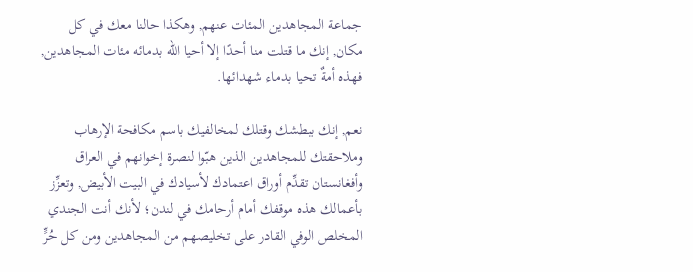جماعة المجاهدين المئات عنهم, وهكذا حالنا معك في كل مكان, إنك ما قتلت منا أحدًا إلا أحيا الله بدمائه مئات المجاهدين, فهذه أمةٌ تحيا بدماء شهدائها.

نعم, إنك ببطشك وقتلك لمخالفيك باسم مكافحة الإرهاب وملاحقتك للمجاهدين الذين هبّوا لنصرة إخوانهم في العراق وأفغانستان تقدِّم أوراق اعتمادك لأسيادك في البيت الأبيض, وتعزِّز بأعمالك هذه موقفك أمام أرحامك في لندن؛ لأنك أنت الجندي المخلص الوفي القادر على تخليصهم من المجاهدين ومن كل حُرٍّ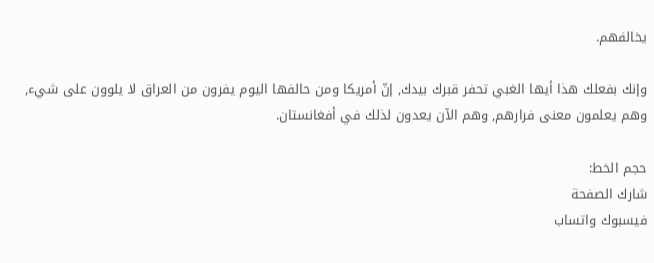يخالفهم.

وإنك بفعلك هذا أيها الغبي تحفر قبرك بيدك, إنّ أمريكا ومن حالفها اليوم يفرون من العراق لا يلوون على شيء, وهم يعلمون معنى فرارهم, وهم الآن يعدون لذلك في أفغانستان.

حجم الخط:
شارك الصفحة
فيسبوك واتساب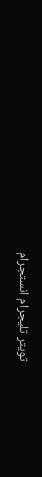تويتر تليجرام انستجرام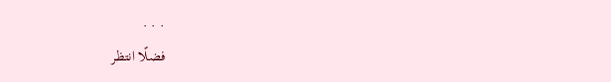. . .
فضلًا انتظر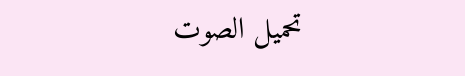تحميل الصوت